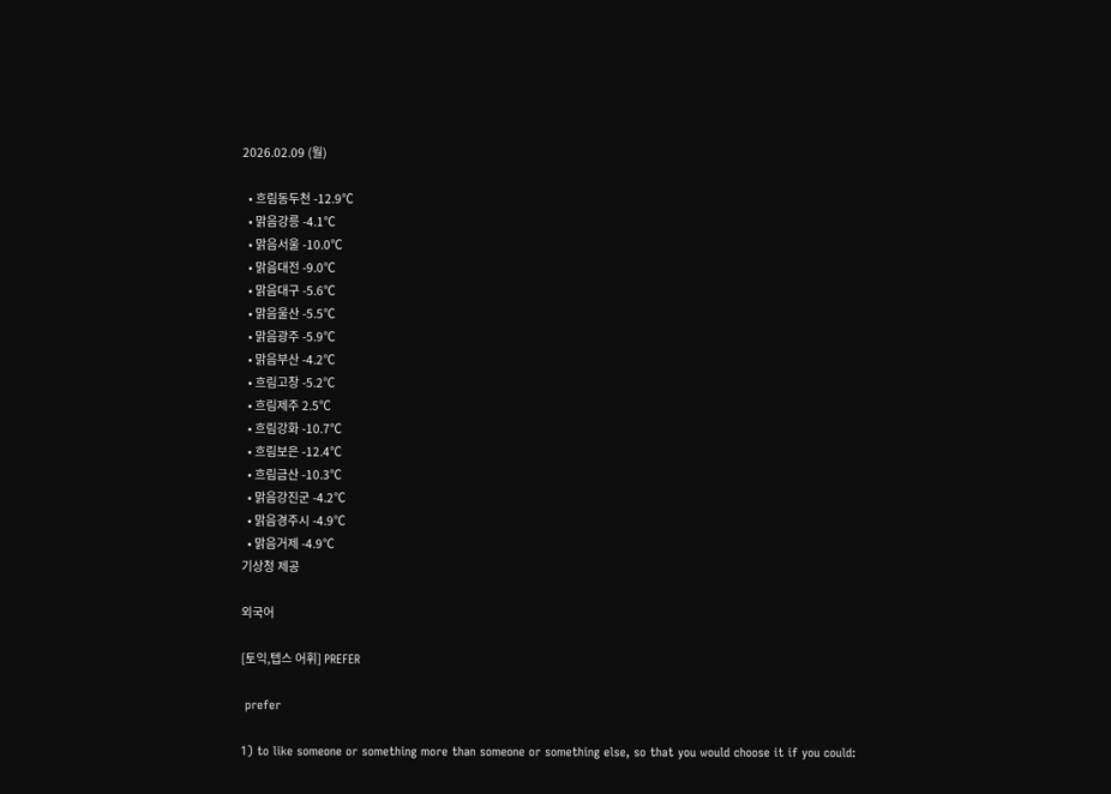2026.02.09 (월)

  • 흐림동두천 -12.9℃
  • 맑음강릉 -4.1℃
  • 맑음서울 -10.0℃
  • 맑음대전 -9.0℃
  • 맑음대구 -5.6℃
  • 맑음울산 -5.5℃
  • 맑음광주 -5.9℃
  • 맑음부산 -4.2℃
  • 흐림고창 -5.2℃
  • 흐림제주 2.5℃
  • 흐림강화 -10.7℃
  • 흐림보은 -12.4℃
  • 흐림금산 -10.3℃
  • 맑음강진군 -4.2℃
  • 맑음경주시 -4.9℃
  • 맑음거제 -4.9℃
기상청 제공

외국어

[토익,텝스 어휘] PREFER

 prefer

1) to like someone or something more than someone or something else, so that you would choose it if you could: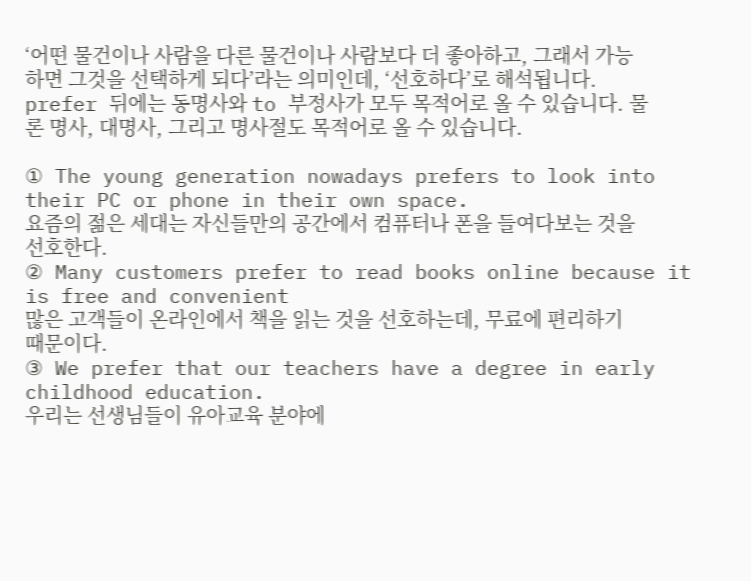‘어떤 물건이나 사람을 다른 물건이나 사람보다 더 좋아하고, 그래서 가능하면 그것을 선택하게 되다’라는 의미인데, ‘선호하다’로 해석됩니다. prefer 뒤에는 동명사와 to 부정사가 모두 목적어로 올 수 있습니다. 물론 명사, 대명사, 그리고 명사절도 목적어로 올 수 있습니다.

① The young generation nowadays prefers to look into their PC or phone in their own space.
요즘의 젊은 세대는 자신들만의 공간에서 컴퓨터나 폰을 들여다보는 것을 선호한다.
② Many customers prefer to read books online because it is free and convenient
많은 고객들이 온라인에서 책을 읽는 것을 선호하는데, 무료에 편리하기 때문이다.
③ We prefer that our teachers have a degree in early childhood education.
우리는 선생님들이 유아교육 분야에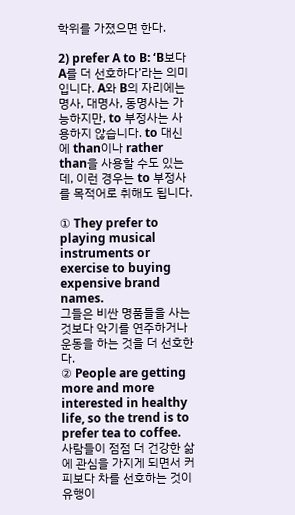학위를 가졌으면 한다.

2) prefer A to B: ‘B보다 A를 더 선호하다’라는 의미입니다. A와 B의 자리에는 명사, 대명사, 동명사는 가능하지만, to 부정사는 사용하지 않습니다. to 대신에 than이나 rather than을 사용할 수도 있는데, 이런 경우는 to 부정사를 목적어로 취해도 됩니다.

① They prefer to playing musical instruments or exercise to buying expensive brand names.
그들은 비싼 명품들을 사는 것보다 악기를 연주하거나 운동을 하는 것을 더 선호한다.
② People are getting more and more interested in healthy life, so the trend is to prefer tea to coffee.
사람들이 점점 더 건강한 삶에 관심을 가지게 되면서 커피보다 차를 선호하는 것이 유행이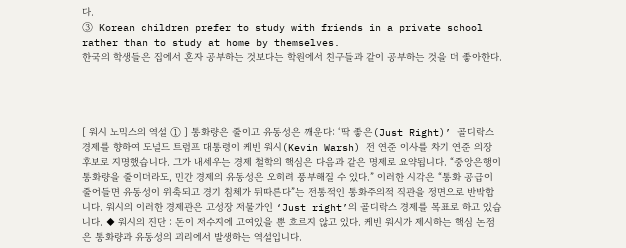다.
③ Korean children prefer to study with friends in a private school rather than to study at home by themselves.
한국의 학생들은 집에서 혼자 공부하는 것보다는 학원에서 친구들과 같이 공부하는 것을 더 좋아한다.




[ 워시 노믹스의 역설 ① ] 통화량은 줄이고 유동성은 깨운다: ‘딱 좋은(Just Right)’ 골디락스 경제를 향하여 도널드 트럼프 대통령이 케빈 워시(Kevin Warsh) 전 연준 이사를 차기 연준 의장 후보로 지명했습니다. 그가 내세우는 경제 철학의 핵심은 다음과 같은 명제로 요약됩니다. “중앙은행이 통화량을 줄이더라도, 민간 경제의 유동성은 오히려 풍부해질 수 있다.” 이러한 시각은 “통화 공급이 줄어들면 유동성이 위축되고 경기 침체가 뒤따른다”는 전통적인 통화주의적 직관을 정면으로 반박합니다. 워시의 이러한 경제관은 고성장 저물가인 ‘Just right’의 골디락스 경제를 목표로 하고 있습니다. ◆ 워시의 진단 : 돈이 저수지에 고여있을 뿐 흐르지 않고 있다. 케빈 워시가 제시하는 핵심 논점은 통화량과 유동성의 괴리에서 발생하는 역설입니다.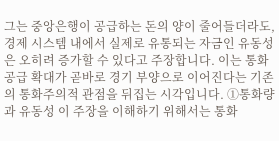그는 중앙은행이 공급하는 돈의 양이 줄어들더라도, 경제 시스템 내에서 실제로 유통되는 자금인 유동성은 오히려 증가할 수 있다고 주장합니다. 이는 통화 공급 확대가 곧바로 경기 부양으로 이어진다는 기존의 통화주의적 관점을 뒤집는 시각입니다. ①통화량과 유동성 이 주장을 이해하기 위해서는 통화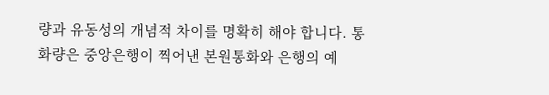량과 유동성의 개념적 차이를 명확히 해야 합니다. 통화량은 중앙은행이 찍어낸 본원통화와 은행의 예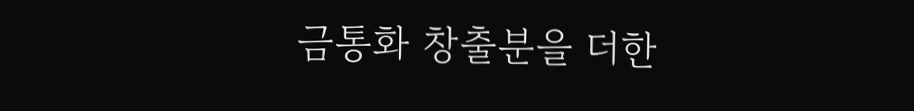금통화 창출분을 더한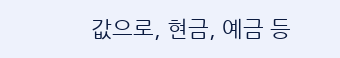값으로, 현금, 예금 등